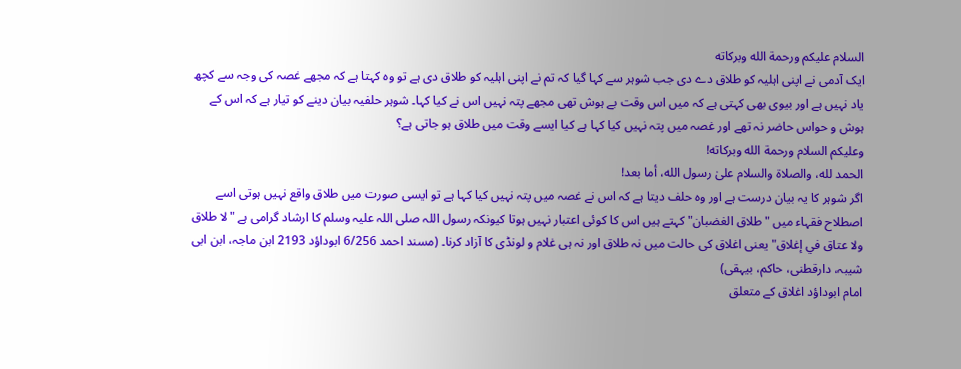السلام عليكم ورحمة الله وبركاته
ایک آدمی نے اپنی اہلیہ کو طلاق دے دی جب شوہر سے کہا گیا کہ تم نے اپنی اہلیہ کو طلاق دی ہے تو وہ کہتا ہے کہ مجھے غصہ کی وجہ سے کچھ یاد نہیں ہے اور بیوی بھی کہتی ہے کہ میں اس وقت بے ہوش تھی مجھے پتہ نہیں اس نے کیا کہا۔ شوہر حلفیہ بیان دینے کو تیار ہے کہ اس کے ہوش و حواس حاضر نہ تھے اور غصہ میں پتہ نہیں کیا کہا ہے کیا ایسے وقت میں طلاق ہو جاتی ہے؟
وعلیکم السلام ورحمة الله وبرکاته!
الحمد لله، والصلاة والسلام علىٰ رسول الله، أما بعد!
اگر شوہر کا یہ بیان درست ہے اور وہ حلف دیتا ہے کہ اس نے غصہ میں پتہ نہیں کیا کہا ہے تو ایسی صورت میں طلاق واقع نہیں ہوتی اسے اصطلاح فقہاء میں "طلاق الغضبان" کہتے ہیں اس کا کوئی اعتبار نہیں ہوتا کیونکہ رسول اللہ صلی اللہ علیہ وسلم کا ارشاد گرامی ہے "لا طلاق ولا عتاق في إغلاق" یعنی اغلاق کی حالت میں نہ طلاق اور نہ ہی غلام و لونڈی کا آزاد کرنا۔ (مسند احمد 6/256 ابوداؤد 2193 ابن ماجہ، ابن ابی شیبہ، دارقطنی، حاکم، بیہقی)
امام ابوداؤد اغلاق کے متعلق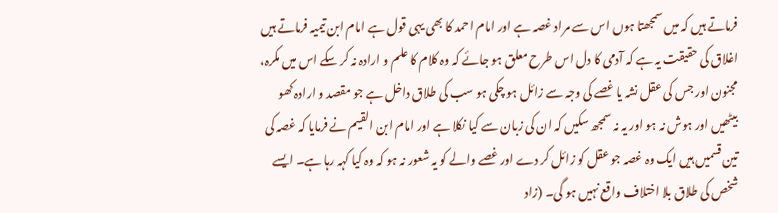فرماتے ہیں کہ میں سمجھتا ہوں اس سے مراد غصہ ہے اور امام احمد کا بھی یہی قول ہے امام ابن تیمیہ فرماتے ہیں اغلاق کی حقیقت یہ ہے کہ آدمی کا دل اس طرح معلق ہو جائے کہ وہ کلام کا علم و ارادہ نہ کر سکے اس میں مکرہ، مجنون اور جس کی عقل نشہ یا غصے کی وجہ سے زائل ہو چکی ہو سب کی طلاق داخل ہے جو مقصد و ارادہ کھو بیٹھیں اور ہوش نہ ہو اور یہ نہ سمجھ سکیں کہ ان کی زبان سے کیا نکلا ہے اور امام ابن القیم نے فرمایا کہ غصہ کی تین قسمیں ہیں ایک وہ غصہ جو عقل کو زائل کر دے اور غصے والے کو یہ شعور نہ ہو کہ وہ کیا کہہ رہا ہے۔ ایسے شخص کی طلاق بلا اختلاف واقع نہیں ہو گی۔ (زاد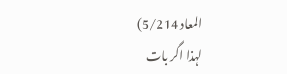المعاد 5/214)
لہذا اگر بات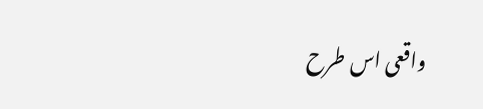واقعی اس طرح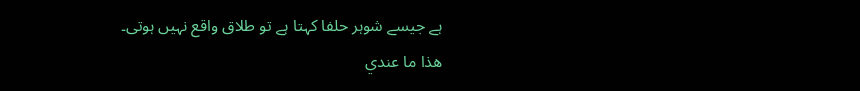ہے جیسے شوہر حلفا کہتا ہے تو طلاق واقع نہیں ہوتی۔
ھذا ما عندي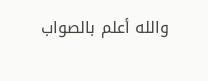والله أعلم بالصواب